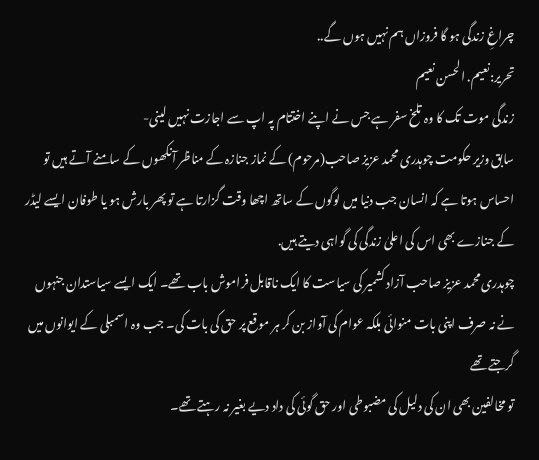چراغِ زندگی ہو گا فروزاں ہم نہیں ہوں گے..
تحریر:نعیم. الحسن نعیم
زندگی موت تک کا وہ تلخ سفر ہے جس نے اپنے اختتام پہ اپ سے اجازت نہیں لینی-
سابق وزیر حکومت چوہدری محمد عزیز صاحب(مرحوم) کے نماز جنازہ کے مناظر آنکھوں کے سامنے آتے ہیں تو احساس ہوتا ہے کہ انسان جب دنیا میں لوگوں کے ساتھ اچھا وقت گزارتا ہے تو پھر بارش ہو یا طوفان ایسے لیڈر کے جنازے بھی اس کی اعلیٰ زندگی کی گواہی دیتے ہیں.
چوہدری محمد عزیز صاحب آزاد کشمیر کی سیاست کا ایک ناقابل فراموش باب تھے۔ ایک ایسے سیاستدان جنہوں نے نہ صرف اپنی بات منوائی بلکہ عوام کی آواز بن کر ہر موقع پر حق کی بات کی۔ جب وہ اسمبلی کے ایوانوں میں گرجتے تھے
تو مخالفین بھی ان کی دلیل کی مضبوطی اور حق گوئی کی داد دیے بغیر نہ رہتے تھے۔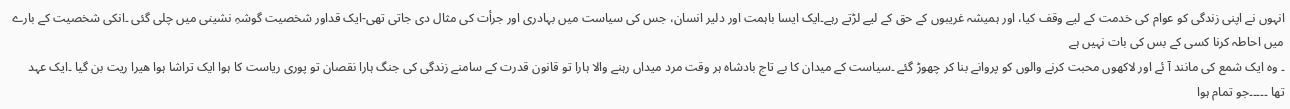انہوں نے اپنی زندگی کو عوام کی خدمت کے لیے وقف کیا، اور ہمیشہ غریبوں کے حق کے لیے لڑتے رہے۔ایک ایسا باہمت اور دلیر انسان، جس کی سیاست میں بہادری اور جرأت کی مثال دی جاتی تھی-ایک قداور شخصیت گوشہِ نشینی میں چلی گئی ۔انکی شخصیت کے بارے میں احاطہ کرنا کسی کے بس کی بات نہیں ہے
۔ وہ ایک شمع کی مانند آ ئے اور لاکھوں محبت کرنے والوں کو پروانے بنا کر چھوڑ گئے ۔سیاست کے میدان کا بے تاج بادشاہ ہر وقت مرد میداں رہنے والا ہارا تو قانون قدرت کے سامنے زندگی کی جنگ ہارا نقصان تو پوری ریاست کا ہوا ایک تراشا ہوا ھیرا ریت بن گیا ۔ایک عہد تھا ۔۔۔۔۔جو تمام ہوا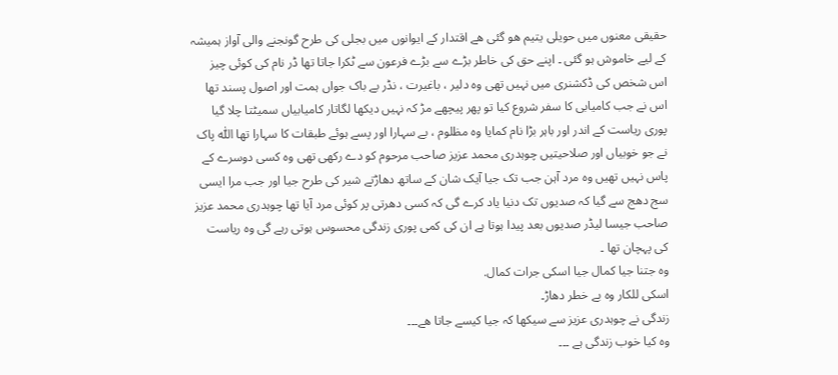حقیقی معنوں میں حویلی یتیم ھو گئی ھے اقتدار کے ایوانوں میں بجلی کی طرح گونجنے والی آواز ہمیشہ کے لیے خاموش ہو گئی ۔ اپنے حق کی خاطر بڑے سے بڑے فرعون سے ٹکرا جاتا تھا ڈر نام کی کوئی چیز اس شخص کی ڈکشنری میں نہیں تھی وہ دلیر ، باغیرت ، نڈر بے باک جواں ہمت اور اصول پسند تھا
اس نے جب کامیابی کا سفر شروع کیا تو پھر پیچھے مڑ کہ نہیں دیکھا لگاتار کامیابیاں سمیٹتا چلا گیا پوری ریاست کے اندر اور باہر بڑا نام کمایا وہ مظلوم ، بے سہارا اور پسے ہوئے طبقات کا سہارا تھا اللّٰہ پاک نے جو خوبیاں اور صلاحیتیں چوہدری محمد عزیز صاحب مرحوم کو دے رکھی تھی وہ کسی دوسرے کے پاس نہیں تھیں وہ مرد آہن جب تک جیا آیک شان کے ساتھ دھاڑتے شیر کی طرح جیا اور جب مرا ایسی سج دھج سے گیا کہ صدیوں تک دنیا یاد کرے گی کہ کسی دھرتی پر کوئی مرد آیا تھا چوہدری محمد عزیز صاحب جیسا لیڈر صدیوں بعد پیدا ہوتا ہے ان کی کمی پوری زندگی محسوس ہوتی رہے گی وہ ریاست کی پہچان تھا ۔
وہ جتنا جيا كمال جيا اسکی جرات کمال.
اسکی للكار وہ بے خطر دھاڑ۔
زندگی نے چوہدری عزیز سے سیکھا کہ جیا کیسے جاتا ھے۔۔۔
وہ کیا خوب زندگی ہے ۔۔۔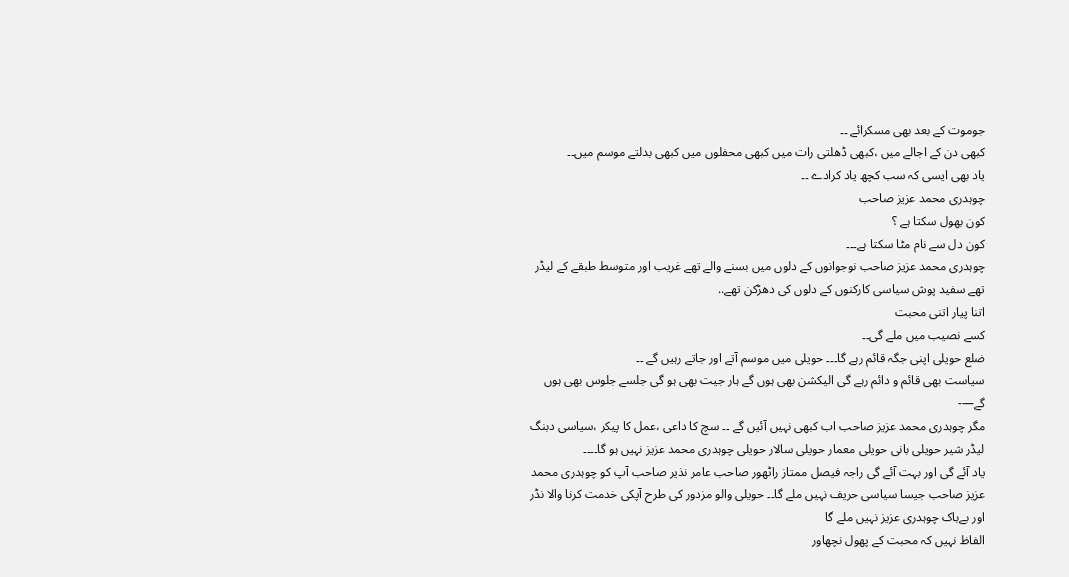جوموت کے بعد بھی مسکرائے ۔۔
کبھی دن کے اجالے میں ،کبھی ڈھلتی رات میں کبھی محفلوں میں کبھی بدلتے موسم میں۔۔
یاد بھی ایسی کہ سب کچھ یاد کرادے ۔۔
چوہدری محمد عزیز صاحب
کون بھول سکتا ہے ؟
کون دل سے نام مٹا سکتا ہے۔۔۔
چوہدری محمد عزیز صاحب نوجوانوں کے دلوں میں بسنے والے تھے غریب اور متوسط طبقے کے لیڈر تھے سفید پوش سیاسی کارکنوں کے دلوں کی دھڑکن تھے..
اتنا پیار اتنی محبت
کسے نصیب میں ملے گی۔۔
ضلع حویلی اپنی جگہ قائم رہے گا۔۔۔ حویلی میں موسم آتے اور جاتے رہیں گے ۔۔
سیاست بھی قائم و دائم رہے گی الیکشن بھی ہوں گے ہار جیت بھی ہو گی جلسے جلوس بھی ہوں گے—-
مگر چوہدری محمد عزیز صاحب اب کبھی نہیں آئیں گے ۔۔ سچ کا داعی ،عمل کا پیکر ،سیاسی دبنگ لیڈر شیر حویلی بانی حویلی معمار حویلی سالار حویلی چوہدری محمد عزیز نہیں ہو گا۔۔۔۔
یاد آئے گی اور بہت آئے گی راجہ فیصل ممتاز راٹھور صاحب عامر نذیر صاحب آپ کو چوہدری محمد عزیز صاحب جیسا سیاسی حریف نہیں ملے گا۔۔ حویلی والو مزدور کی طرح آپکی خدمت کرنا والا نڈر اور بےباک چوہدری عزیز نہیں ملے گا
الفاظ نہیں کہ محبت کے پھول نچھاور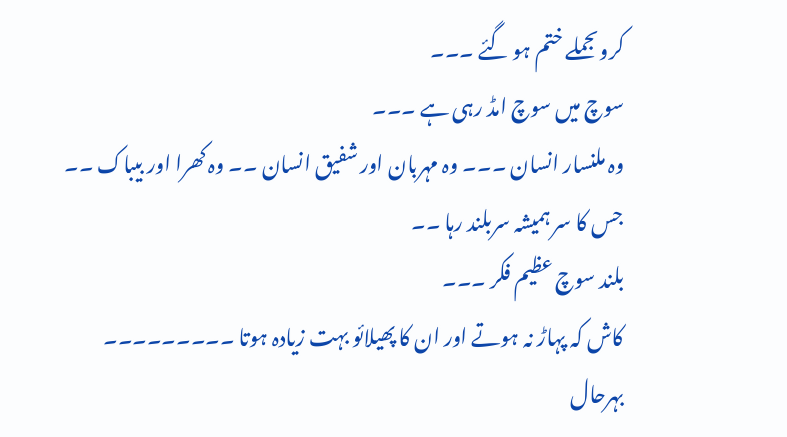کروںجملے ختم ہو گئے ۔۔۔
سوچ میں سوچ امڈ رہی ہے ۔۔۔
وہ ملنسار انسان ۔۔۔ وہ مہربان اور شفیق انسان ۔۔ وہ کھرا اور بیباک ۔۔
جس کا سر ہمیشہ سربلند رہا ۔۔
بلند سوچ عظیم فکر ۔۔۔
کاش کہ پہاڑ نہ ہوتے اور ان کا پھیلائو بہت زیادہ ہوتا ۔۔۔۔۔۔۔۔۔
بہرحال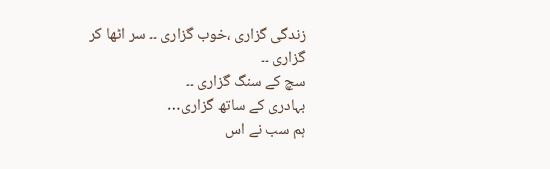زندگی گزاری ،خوب گزاری ۔۔ سر اٹھا کر گزاری ۔۔
سچ کے سنگ گزاری ۔۔
بہادری کے ساتھ گزاری…
ہم سب نے اس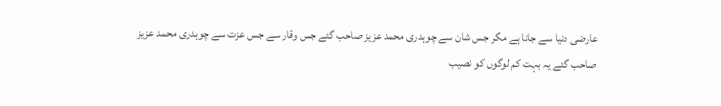عارضی دنیا سے جانا ہے مگر جس شان سے چوہدری محمد عزیز صاحب گئے جس وقار سے جس عزت سے چوہدری محمد عزیز صاحب گئے یہ بہت کم لوگوں کو نصیب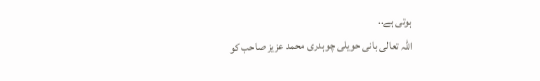ہوتی ہے..
اللہ تعالی بانی حویلی چوہدری محمد عزیز صاحب کو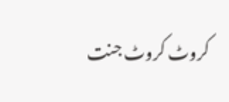کروٹ کروٹ جنت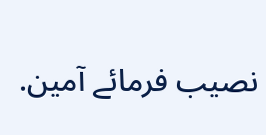نصیب فرمائے آمین.